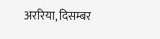अररिया, दिसम्बर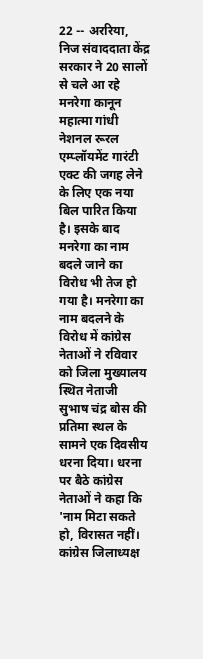22 -- अररिया, निज संवाददाता केंद्र सरकार ने 20 सालों से चले आ रहे मनरेगा कानून महात्मा गांधी नेशनल रूरल एम्प्लॉयमेंट गारंटी एक्ट की जगह लेने के लिए एक नया बिल पारित किया है। इसके बाद मनरेगा का नाम बदले जाने का विरोध भी तेज हो गया है। मनरेगा का नाम बदलने के विरोध में कांग्रेस नेताओं ने रविवार को जिला मुख्यालय स्थित नेताजी सुभाष चंद्र बोस की प्रतिमा स्थल के सामने एक दिवसीय धरना दिया। धरना पर बैठे कांग्रेस नेताओं ने कहा कि 'नाम मिटा सकते हो, विरासत नहीं। कांग्रेस जिलाध्यक्ष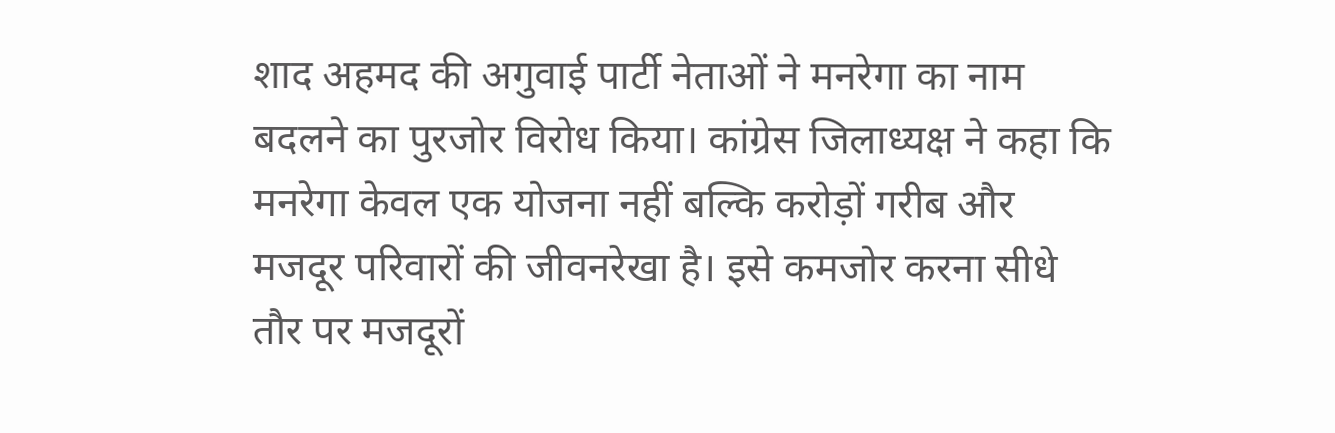शाद अहमद की अगुवाई पार्टी नेताओं ने मनरेगा का नाम बदलने का पुरजोर विरोध किया। कांग्रेस जिलाध्यक्ष ने कहा कि मनरेगा केवल एक योजना नहीं बल्कि करोड़ों गरीब और मजदूर परिवारों की जीवनरेखा है। इसे कमजोर करना सीधे तौर पर मजदूरों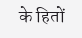के हितों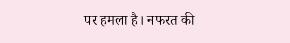पर हमला है। नफरत की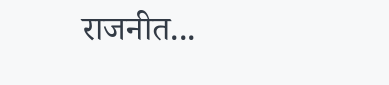राजनीत...